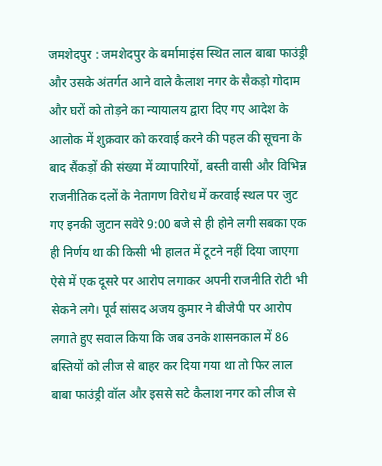जमशेदपुर : जमशेदपुर के बर्मामाइंस स्थित लाल बाबा फाउंड्री और उसके अंतर्गत आने वाले कैलाश नगर के सैकड़ो गोदाम और घरों को तोड़ने का न्यायालय द्वारा दिए गए आदेश के आलोक में शुक्रवार को करवाई करने की पहल की सूचना के बाद सैंकड़ों की संख्या में व्यापारियों, बस्ती वासी और विभिन्न राजनीतिक दलों के नेतागण विरोध में करवाई स्थल पर जुट गए इनकी जुटान सवेरे 9:00 बजे से ही होने लगी सबका एक ही निर्णय था की किसी भी हालत में टूटने नहीं दिया जाएगा ऐसे में एक दूसरे पर आरोप लगाकर अपनी राजनीति रोटी भी सेकने लगे। पूर्व सांसद अजय कुमार ने बीजेपी पर आरोप लगाते हुए सवाल किया कि जब उनके शासनकाल में 86 बस्तियों को लीज से बाहर कर दिया गया था तो फिर लाल बाबा फाउंड्री वॉल और इससे सटे कैलाश नगर को लीज से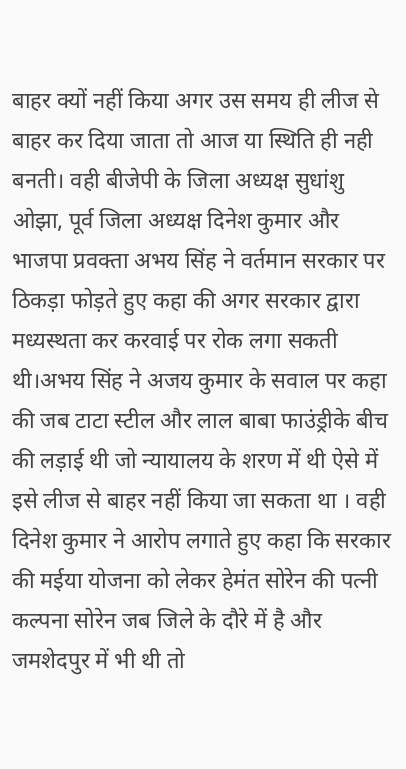बाहर क्यों नहीं किया अगर उस समय ही लीज से बाहर कर दिया जाता तो आज या स्थिति ही नही बनती। वही बीजेपी के जिला अध्यक्ष सुधांशु ओझा, पूर्व जिला अध्यक्ष दिनेश कुमार और भाजपा प्रवक्ता अभय सिंह ने वर्तमान सरकार पर ठिकड़ा फोड़ते हुए कहा की अगर सरकार द्वारा मध्यस्थता कर करवाई पर रोक लगा सकती थी।अभय सिंह ने अजय कुमार के सवाल पर कहा की जब टाटा स्टील और लाल बाबा फाउंड्रीके बीच की लड़ाई थी जो न्यायालय के शरण में थी ऐसे में इसे लीज से बाहर नहीं किया जा सकता था । वही दिनेश कुमार ने आरोप लगाते हुए कहा कि सरकार की मईया योजना को लेकर हेमंत सोरेन की पत्नी कल्पना सोरेन जब जिले के दौरे में है और जमशेदपुर में भी थी तो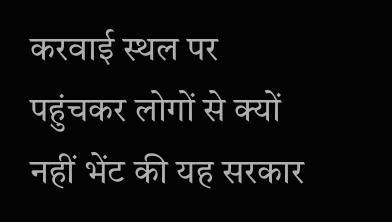करवाई स्थल पर पहुंचकर लोगों से क्यों नहीं भेंट की यह सरकार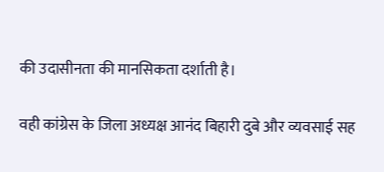की उदासीनता की मानसिकता दर्शाती है।

वही कांग्रेस के जिला अध्यक्ष आनंद बिहारी दुबे और व्यवसाई सह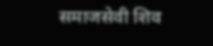समाजसेवी शिव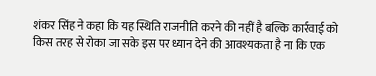शंकर सिंह ने कहा कि यह स्थिति राजनीति करने की नहीं है बल्कि कार्रवाई को किस तरह से रोका जा सके इस पर ध्यान देने की आवश्यकता है ना कि एक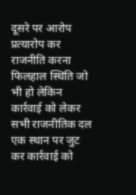दूसरे पर आरोप प्रत्यारोप कर राजनीति करना फिलहाल स्थिति जो भी हो लेकिन कार्रवाई को लेकर सभी राजनीतिक दल एक स्थान पर जुट कर कार्रवाई को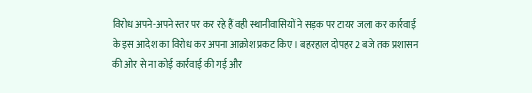विरोध अपने-अपने स्तर पर कर रहे हैं वही स्थानीवासियों ने सड़क पर टायर जला कर कार्रवाई के इस आदेश का विरोध कर अपना आक्रोश प्रकट किए। बहरहाल दोपहर 2 बजे तक प्रशासन की ओर से ना कोई कार्रवाई की गई और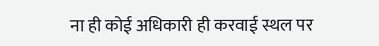ना ही कोई अधिकारी ही करवाई स्थल पर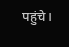पहुंचे।